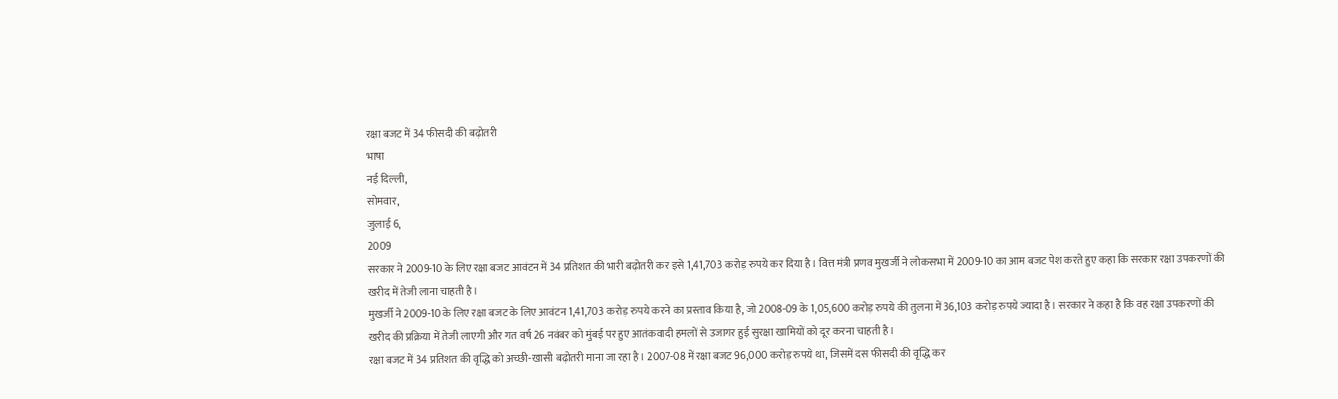रक्षा बजट में 34 फीसदी की बढ़ोतरी
भाषा
नई दिल्ली,
सोमवार,
जुलाई 6,
2009
सरकार ने 2009-10 के लिए रक्षा बजट आवंटन में 34 प्रतिशत की भारी बढ़ोतरी कर इसे 1,41,703 करोड़ रुपये कर दिया है। वित्त मंत्री प्रणव मुखर्जी ने लोकसभा में 2009-10 का आम बजट पेश करते हुए कहा कि सरकार रक्षा उपकरणों की खरीद में तेजी लाना चाहती है।
मुखर्जी ने 2009-10 के लिए रक्षा बजट के लिए आवंटन 1,41,703 करोड़ रुपये करने का प्रस्ताव किया है, जो 2008-09 के 1,05,600 करोड़ रुपये की तुलना में 36,103 करोड़ रुपये ज्यादा है। सरकार ने कहा है कि वह रक्षा उपकरणों की खरीद की प्रक्रिया में तेजी लाएगी और गत वर्ष 26 नवंबर को मुंबई पर हुए आतंकवादी हमलों से उजागर हुई सुरक्षा खामियों को दूर करना चाहती है।
रक्षा बजट में 34 प्रतिशत की वृद्धि को अच्छी-खासी बढ़ोतरी माना जा रहा है। 2007-08 में रक्षा बजट 96,000 करोड़ रुपये था, जिसमें दस फीसदी की वृद्धि कर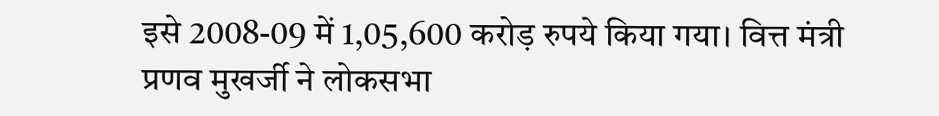इसे 2008-09 में 1,05,600 करोड़ रुपये किया गया। वित्त मंत्री प्रणव मुखर्जी ने लोकसभा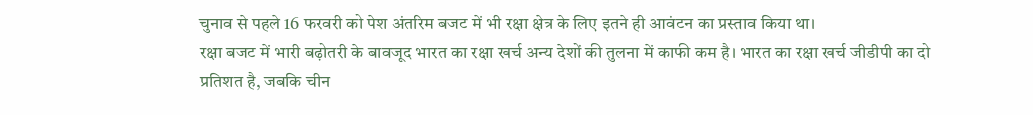चुनाव से पहले 16 फरवरी को पेश अंतरिम बजट में भी रक्षा क्षेत्र के लिए इतने ही आवंटन का प्रस्ताव किया था।
रक्षा बजट में भारी बढ़ोतरी के बावजूद भारत का रक्षा खर्च अन्य देशों की तुलना में काफी कम है। भारत का रक्षा खर्च जीडीपी का दो प्रतिशत है, जबकि चीन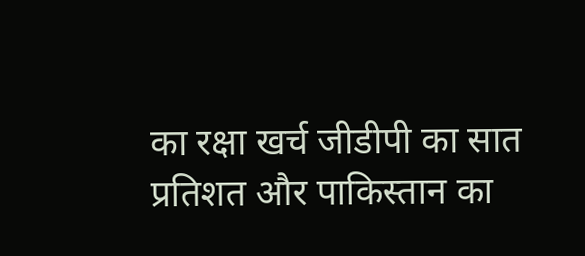का रक्षा खर्च जीडीपी का सात प्रतिशत और पाकिस्तान का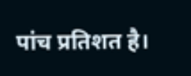पांच प्रतिशत है।